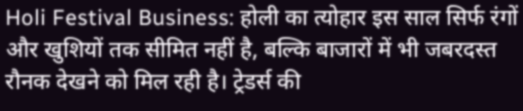Holi Festival Business: होली का त्योहार इस साल सिर्फ रंगों और खुशियों तक सीमित नहीं है, बल्कि बाजारों में भी जबरदस्त रौनक देखने को मिल रही है। ट्रेडर्स की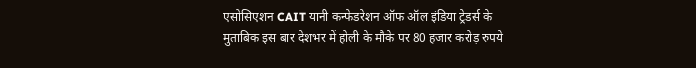एसोसिएशन CAIT यानी कन्फेडरेशन ऑफ ऑल इंडिया ट्रेडर्स के मुताबिक इस बार देशभर में होली के मौके पर 80 हजार करोड़ रुपये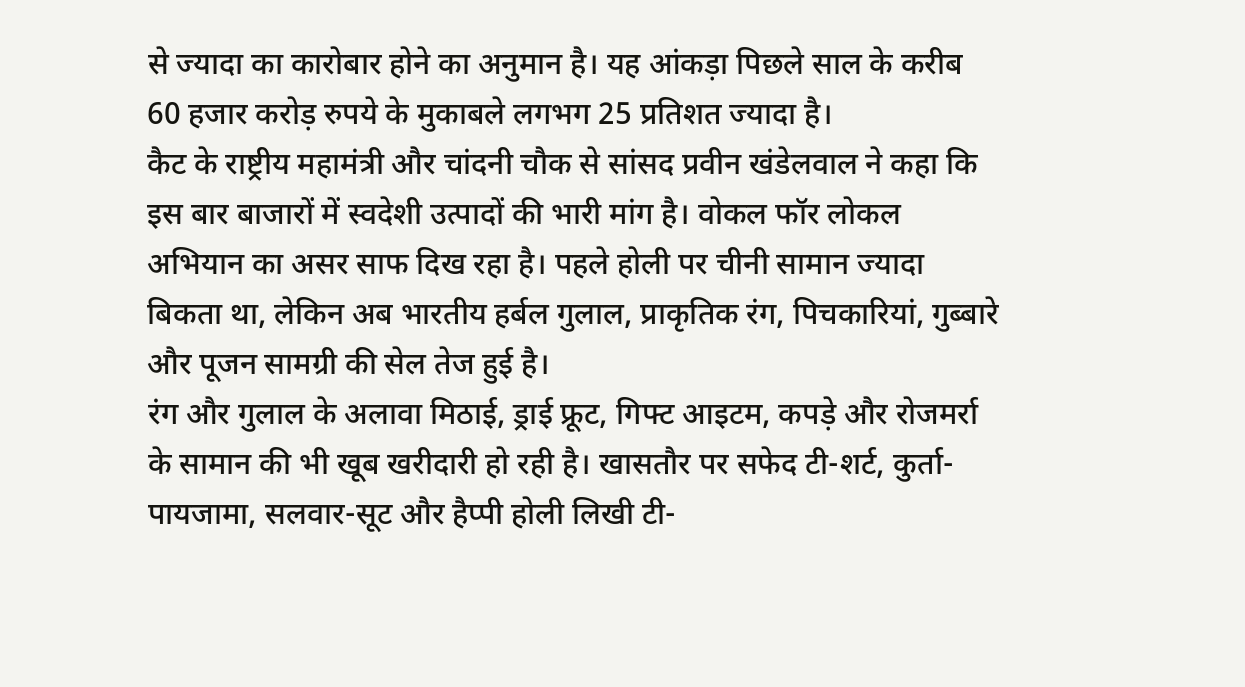से ज्यादा का कारोबार होने का अनुमान है। यह आंकड़ा पिछले साल के करीब 60 हजार करोड़ रुपये के मुकाबले लगभग 25 प्रतिशत ज्यादा है।
कैट के राष्ट्रीय महामंत्री और चांदनी चौक से सांसद प्रवीन खंडेलवाल ने कहा कि इस बार बाजारों में स्वदेशी उत्पादों की भारी मांग है। वोकल फॉर लोकल अभियान का असर साफ दिख रहा है। पहले होली पर चीनी सामान ज्यादा बिकता था, लेकिन अब भारतीय हर्बल गुलाल, प्राकृतिक रंग, पिचकारियां, गुब्बारे और पूजन सामग्री की सेल तेज हुई है।
रंग और गुलाल के अलावा मिठाई, ड्राई फ्रूट, गिफ्ट आइटम, कपड़े और रोजमर्रा के सामान की भी खूब खरीदारी हो रही है। खासतौर पर सफेद टी-शर्ट, कुर्ता-पायजामा, सलवार-सूट और हैप्पी होली लिखी टी-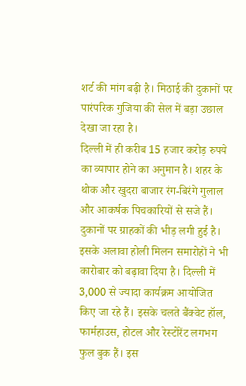शर्ट की मांग बढ़ी है। मिठाई की दुकानों पर पारंपरिक गुजिया की सेल में बड़ा उछाल देखा जा रहा है।
दिल्ली में ही करीब 15 हजार करोड़ रुपये का व्यापार होने का अनुमान है। शहर के थोक और खुदरा बाजार रंग-बिरंगे गुलाल और आकर्षक पिचकारियों से सजे हैं। दुकानों पर ग्राहकों की भीड़ लगी हुई है।
इसके अलावा होली मिलन समारोहों ने भी कारोबार को बढ़ावा दिया है। दिल्ली में 3,000 से ज्यादा कार्यक्रम आयोजित किए जा रहे हैं। इसके चलते बैंक्वेट हॉल, फार्महाउस, होटल और रेस्टोरेंट लगभग फुल बुक हैं। इस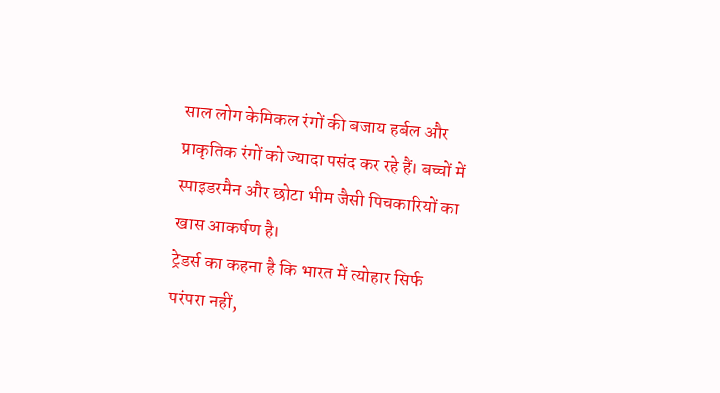साल लोग केमिकल रंगों की बजाय हर्बल और प्राकृतिक रंगों को ज्यादा पसंद कर रहे हैं। बच्चों में स्पाइडरमैन और छोटा भीम जैसी पिचकारियों का खास आकर्षण है।
ट्रेडर्स का कहना है कि भारत में त्योहार सिर्फ परंपरा नहीं,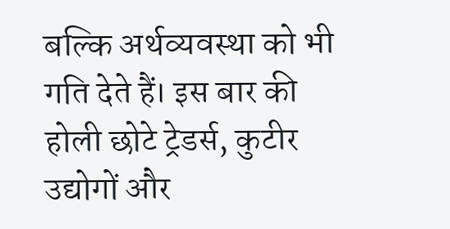बल्कि अर्थव्यवस्था को भी गति देते हैं। इस बार की होली छोटे ट्रेडर्स, कुटीर उद्योगों और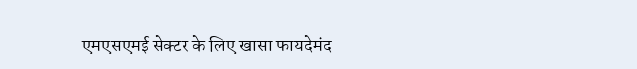एमएसएमई सेक्टर के लिए खासा फायदेमंद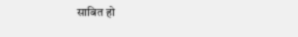साबित हो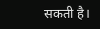सकती है।